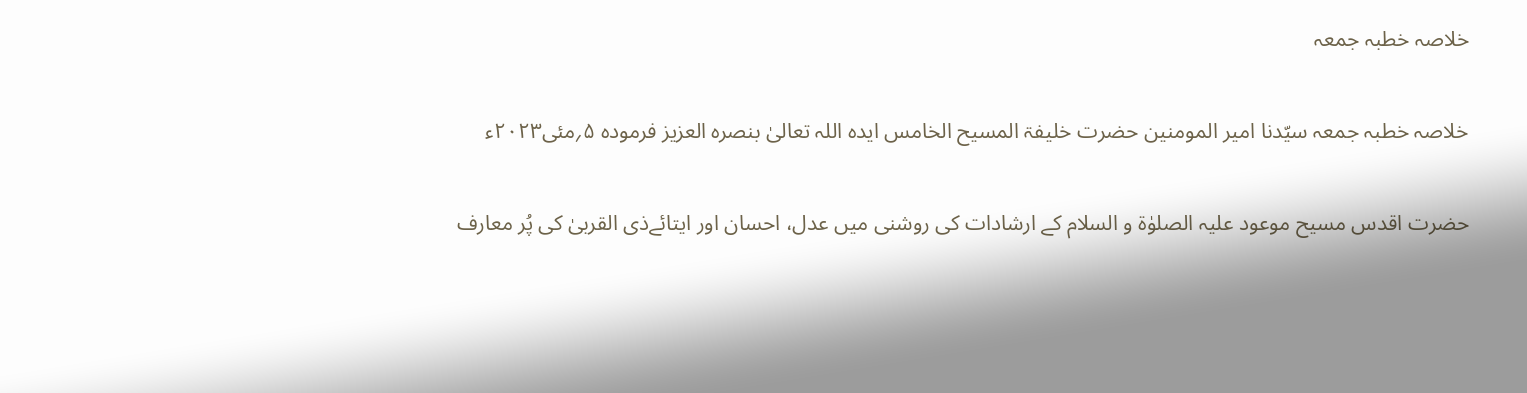خلاصہ خطبہ جمعہ

خلاصہ خطبہ جمعہ سیّدنا امیر المومنین حضرت خلیفۃ المسیح الخامس ایدہ اللہ تعالیٰ بنصرہ العزیز فرمودہ ۵؍مئی۲۰۲۳ء

حضرت اقدس مسیح موعود علیہ الصلوٰۃ و السلام کے ارشادات کی روشنی میں عدل، احسان اور ایتائےذی القربیٰ کی پُر معارف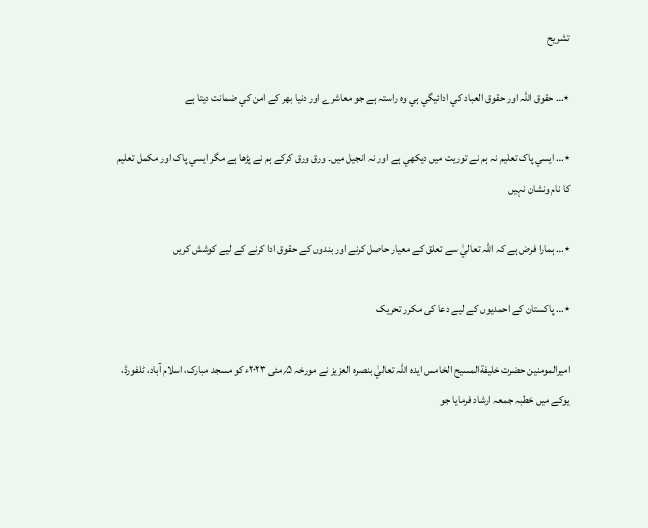تشریح

٭… حقوق اللہ اور حقوق العباد کي ادائيگي ہي وہ راستہ ہے جو معاشرے اور دنيا بھر کے امن کي ضمانت ديتا ہے

٭… ايسي پاک تعليم نہ ہم نے توریت ميں ديکھي ہے اور نہ انجيل ميں۔ ورق ورق کرکے ہم نے پڑھا ہے مگر ايسي پاک اور مکمل تعليم کا نام ونشان نہيں

٭… ہمارا فرض ہے کہ اللہ تعاليٰ سے تعلق کے معيار حاصل کرنے اور بندوں کے حقوق ادا کرنے کے ليے کوشش کريں

٭… پاکستان کے احمدیوں کے لیے دعا کی مکرر تحریک

اميرالمومنين حضرت خليفةالمسيح الخامس ايدہ اللہ تعاليٰ بنصرہ العزيز نے مورخہ ۵؍مئی ۲۰۲۳ء کو مسجد مبارک، اسلام آباد، ٹلفورڈ، يوکے ميں خطبہ جمعہ ارشاد فرمايا جو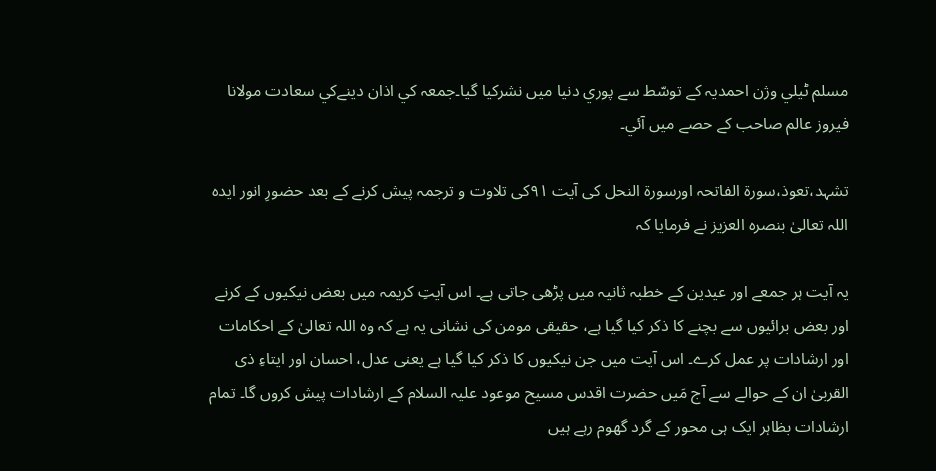مسلم ٹيلي وژن احمديہ کے توسّط سے پوري دنيا ميں نشرکيا گيا۔جمعہ کي اذان دينےکي سعادت مولانا فیروز عالم صاحب کے حصے ميں آئي۔

تشہد،تعوذ،سورة الفاتحہ اورسورۃ النحل کی آیت ۹۱کی تلاوت و ترجمہ پیش کرنے کے بعد حضورِ انور ایدہ اللہ تعالیٰ بنصرہ العزیز نے فرمایا کہ

یہ آیت ہر جمعے اور عیدین کے خطبہ ثانیہ میں پڑھی جاتی ہے۔ اس آیتِ کریمہ میں بعض نیکیوں کے کرنے اور بعض برائیوں سے بچنے کا ذکر کیا گیا ہے، حقیقی مومن کی نشانی یہ ہے کہ وہ اللہ تعالیٰ کے احکامات اور ارشادات پر عمل کرے۔ اس آیت میں جن نیکیوں کا ذکر کیا گیا ہے یعنی عدل، احسان اور ایتاءِ ذی القربیٰ ان کے حوالے سے آج مَیں حضرت اقدس مسیح موعود علیہ السلام کے ارشادات پیش کروں گا۔ تمام ارشادات بظاہر ایک ہی محور کے گرد گھوم رہے ہیں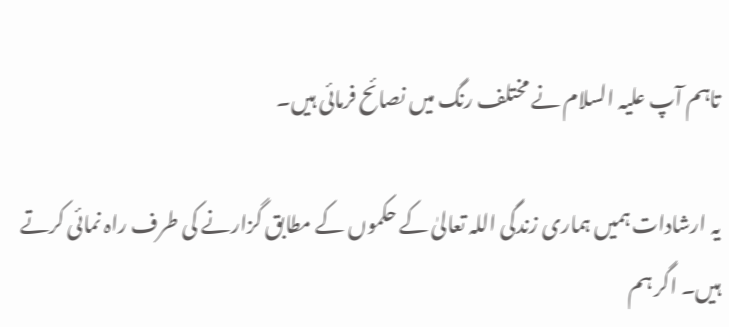تاہم آپ علیہ السلام نے مختلف رنگ میں نصائح فرمائی ہیں۔

یہ ارشادات ہمیں ہماری زندگی اللہ تعالیٰ کے حکموں کے مطابق گزارنے کی طرف راہ نمائی کرتے ہیں۔ اگر ہم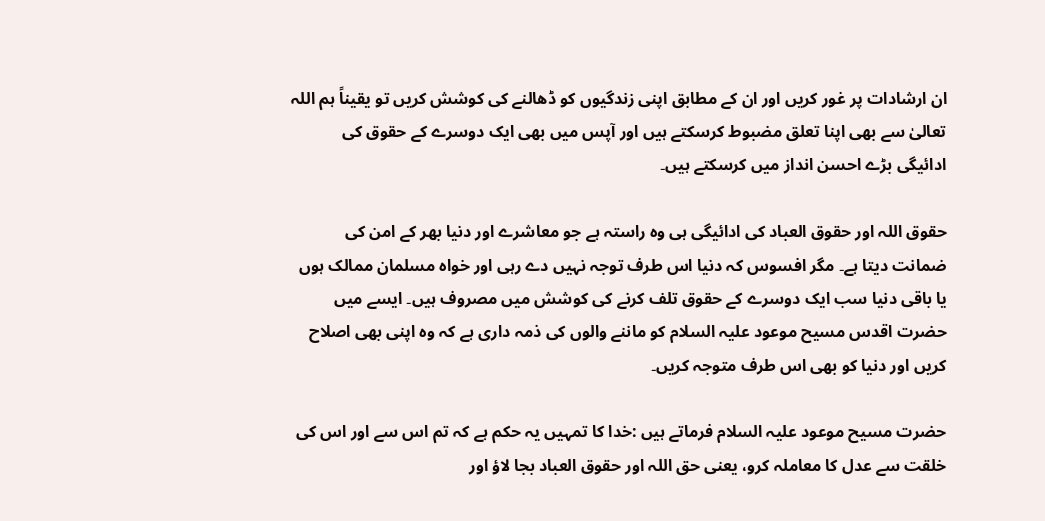ان ارشادات پر غور کریں اور ان کے مطابق اپنی زندگیوں کو ڈھالنے کی کوشش کریں تو یقیناً ہم اللہ تعالیٰ سے بھی اپنا تعلق مضبوط کرسکتے ہیں اور آپس میں بھی ایک دوسرے کے حقوق کی ادائیگی بڑے احسن انداز میں کرسکتے ہیں۔

حقوق اللہ اور حقوق العباد کی ادائیگی ہی وہ راستہ ہے جو معاشرے اور دنیا بھر کے امن کی ضمانت دیتا ہے۔ مگر افسوس کہ دنیا اس طرف توجہ نہیں دے رہی اور خواہ مسلمان ممالک ہوں یا باقی دنیا سب ایک دوسرے کے حقوق تلف کرنے کی کوشش میں مصروف ہیں۔ ایسے میں حضرت اقدس مسیح موعود علیہ السلام کو ماننے والوں کی ذمہ داری ہے کہ وہ اپنی بھی اصلاح کریں اور دنیا کو بھی اس طرف متوجہ کریں۔

حضرت مسیح موعود علیہ السلام فرماتے ہیں :خدا کا تمہیں یہ حکم ہے کہ تم اس سے اور اس کی خلقت سے عدل کا معاملہ کرو، یعنی حق اللہ اور حقوق العباد بجا لاؤ اور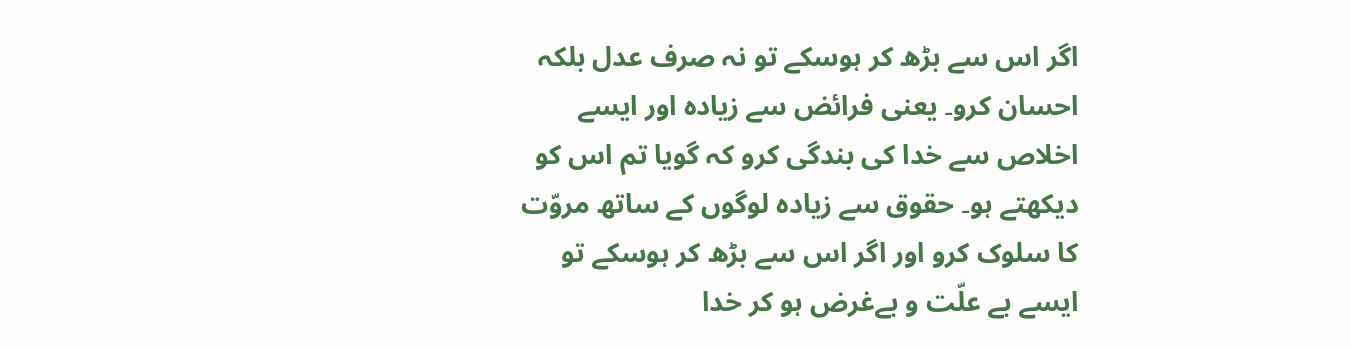اگر اس سے بڑھ کر ہوسکے تو نہ صرف عدل بلکہ احسان کرو۔ یعنی فرائض سے زیادہ اور ایسے اخلاص سے خدا کی بندگی کرو کہ گویا تم اس کو دیکھتے ہو۔ حقوق سے زیادہ لوگوں کے ساتھ مروّت کا سلوک کرو اور اگر اس سے بڑھ کر ہوسکے تو ایسے بے علّت و بےغرض ہو کر خدا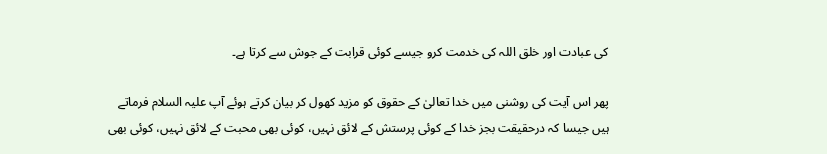کی عبادت اور خلق اللہ کی خدمت کرو جیسے کوئی قرابت کے جوش سے کرتا ہے۔

پھر اس آیت کی روشنی میں خدا تعالیٰ کے حقوق کو مزید کھول کر بیان کرتے ہوئے آپ علیہ السلام فرماتے ہیں جیسا کہ درحقیقت بجز خدا کے کوئی پرستش کے لائق نہیں، کوئی بھی محبت کے لائق نہیں، کوئی بھی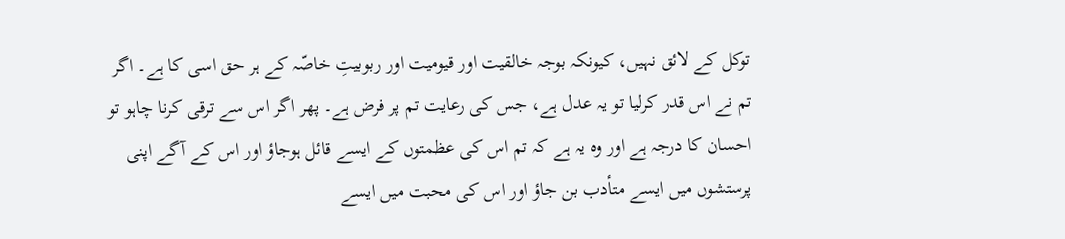توکل کے لائق نہیں، کیونکہ بوجہ خالقیت اور قیومیت اور ربوبیتِ خاصّہ کے ہر حق اسی کا ہے۔ اگر تم نے اس قدر کرلیا تو یہ عدل ہے، جس کی رعایت تم پر فرض ہے۔ پھر اگر اس سے ترقی کرنا چاہو تو احسان کا درجہ ہے اور وہ یہ ہے کہ تم اس کی عظمتوں کے ایسے قائل ہوجاؤ اور اس کے آگے اپنی پرستشوں میں ایسے متأدب بن جاؤ اور اس کی محبت میں ایسے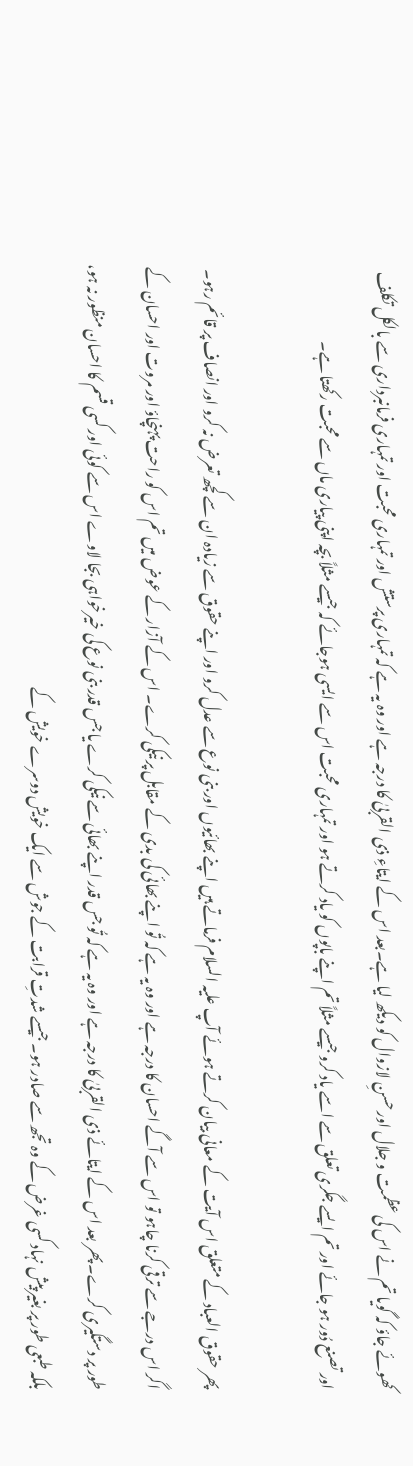کھوئے جاؤ کہ گویا تم نے اس کی عظمت و جلال اور حسنِ لازوال کو دیکھ لیا ہے۔بعد اس کے ایتاءِ ذی القربیٰ کا درجہ ہے اور وہ یہ ہے کہ تمہاری پرستش اور تمہاری محبت اور تمہاری فرمانبرداری سے بالکل تکلف اور تصنع دُور ہو جائے اور تم ایسے جگری تعلق سے اسے یاد کرو جیسے مثلاً تم اپنے باپوں کو یاد کرتے ہو اور تمہاری محبت اس سے ایسی ہوجائے کہ جیسے مثلاً بچہ اپنی پیاری ماں سے محبت رکھتا ہے۔

پھر حقوق العباد کے متعلق اس آیت کے معانی بیان کرتے ہوئے آپ علیہ السلام فرماتے ہیں اپنے بھائیوں اور بنی نوع سے عدل کرو اور اپنے حقوق سے زیادہ ان سے کچھ تعرض نہ کرو اور انصاف پر قائم رہو۔ اگر اس درجے سے ترقی کرنا چاہو تو اس سے آگے احسان کا درجہ ہے اور وہ یہ ہے کہ تُو اپنے بھائی کی بدی کے مقابل پر نیکی کرے۔ اس کے آزار کے عوض میں تم اس کو راحت پہنچاؤ اور مروت اور احسان کے طور پر دستگیری کرے۔ پھر بعد اس کے ایتائے ذی القربیٰ کا درجہ ہے اور وہ یہ ہے کہ تُو جس قدر اپنے بھائی سے نیکی کرے یا جس قدر بنی نوع کی خیرخواہی بجا لاوے اس سے کوئی اور کسی قسم کا احسان منظور نہ ہو، بلکہ طبعی طور پر بغیر پیش نہاد کسی غرض کے وہ تجھ سے صادر ہو۔ جیسے شدتِ قرابت کے جوش سے ایک خویش دوسرے خویش کے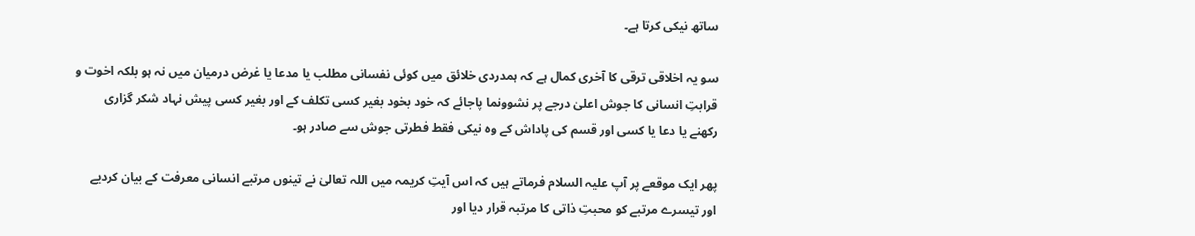ساتھ نیکی کرتا ہے۔

سو یہ اخلاقی ترقی کا آخری کمال ہے کہ ہمدردی خلائق میں کوئی نفسانی مطلب یا مدعا یا غرض درمیان میں نہ ہو بلکہ اخوت و قرابتِ انسانی کا جوش اعلیٰ درجے پر نشوونما پاجائے کہ خود بخود بغیر کسی تکلف کے اور بغیر کسی پیش نہاد شکر گزاری رکھنے یا دعا یا کسی اور قسم کی پاداش کے وہ نیکی فقط فطرتی جوش سے صادر ہو۔

پھر ایک موقعے پر آپ علیہ السلام فرماتے ہیں کہ اس آیتِ کریمہ میں اللہ تعالیٰ نے تینوں مرتبے انسانی معرفت کے بیان کردیے اور تیسرے مرتبے کو محبتِ ذاتی کا مرتبہ قرار دیا اور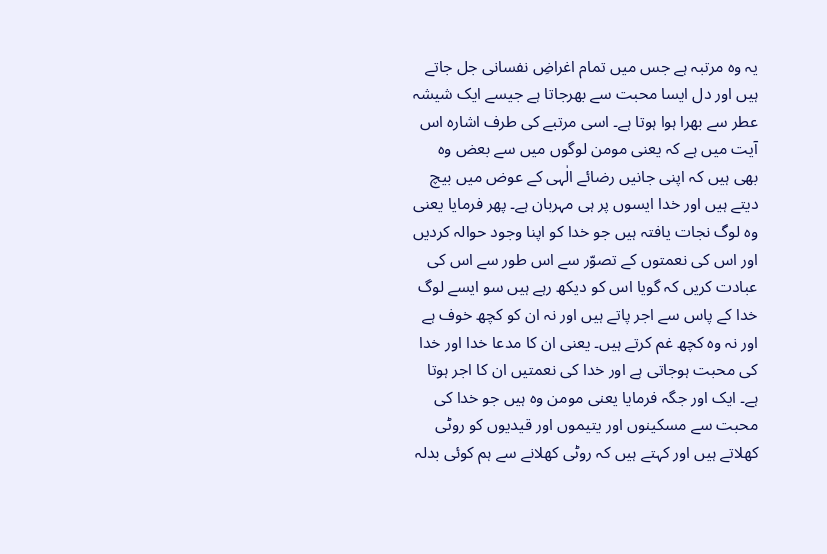یہ وہ مرتبہ ہے جس میں تمام اغراضِ نفسانی جل جاتے ہیں اور دل ایسا محبت سے بھرجاتا ہے جیسے ایک شیشہ عطر سے بھرا ہوا ہوتا ہے۔ اسی مرتبے کی طرف اشارہ اس آیت میں ہے کہ یعنی مومن لوگوں میں سے بعض وہ بھی ہیں کہ اپنی جانیں رضائے الٰہی کے عوض میں بیچ دیتے ہیں اور خدا ایسوں پر ہی مہربان ہے۔ پھر فرمایا یعنی وہ لوگ نجات یافتہ ہیں جو خدا کو اپنا وجود حوالہ کردیں اور اس کی نعمتوں کے تصوّر سے اس طور سے اس کی عبادت کریں کہ گویا اس کو دیکھ رہے ہیں سو ایسے لوگ خدا کے پاس سے اجر پاتے ہیں اور نہ ان کو کچھ خوف ہے اور نہ وہ کچھ غم کرتے ہیں۔ یعنی ان کا مدعا خدا اور خدا کی محبت ہوجاتی ہے اور خدا کی نعمتیں ان کا اجر ہوتا ہے۔ ایک اور جگہ فرمایا یعنی مومن وہ ہیں جو خدا کی محبت سے مسکینوں اور یتیموں اور قیدیوں کو روٹی کھلاتے ہیں اور کہتے ہیں کہ روٹی کھلانے سے ہم کوئی بدلہ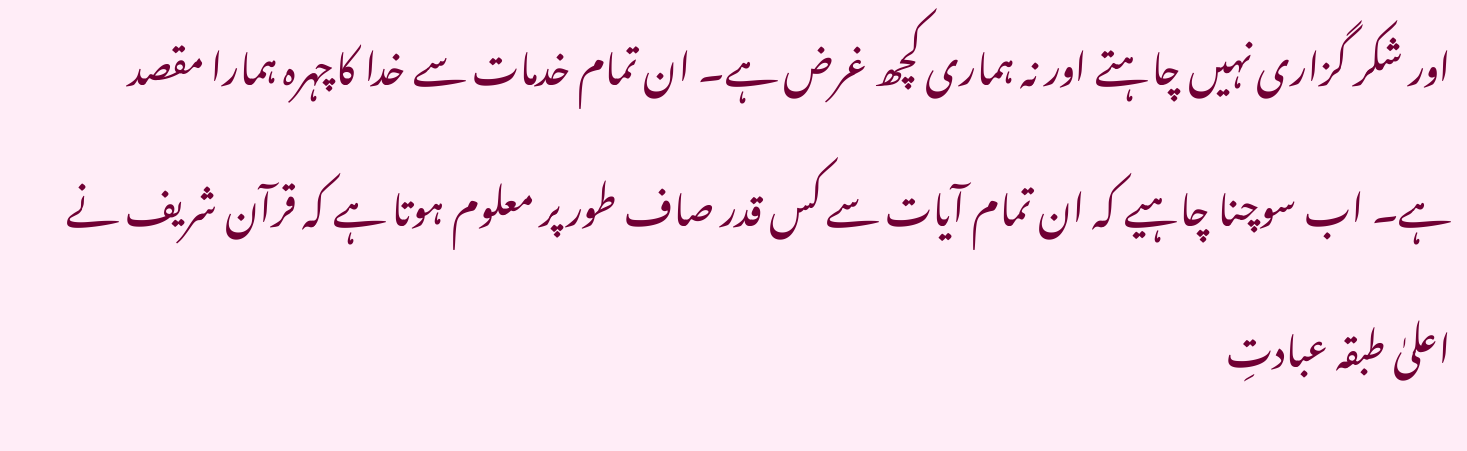اور شکر گزاری نہیں چاہتے اور نہ ہماری کچھ غرض ہے۔ ان تمام خدمات سے خدا کاچہرہ ہمارا مقصد ہے۔ اب سوچنا چاہیے کہ ان تمام آیات سے کس قدر صاف طور پر معلوم ہوتا ہے کہ قرآن شریف نے اعلیٰ طبقہ عبادتِ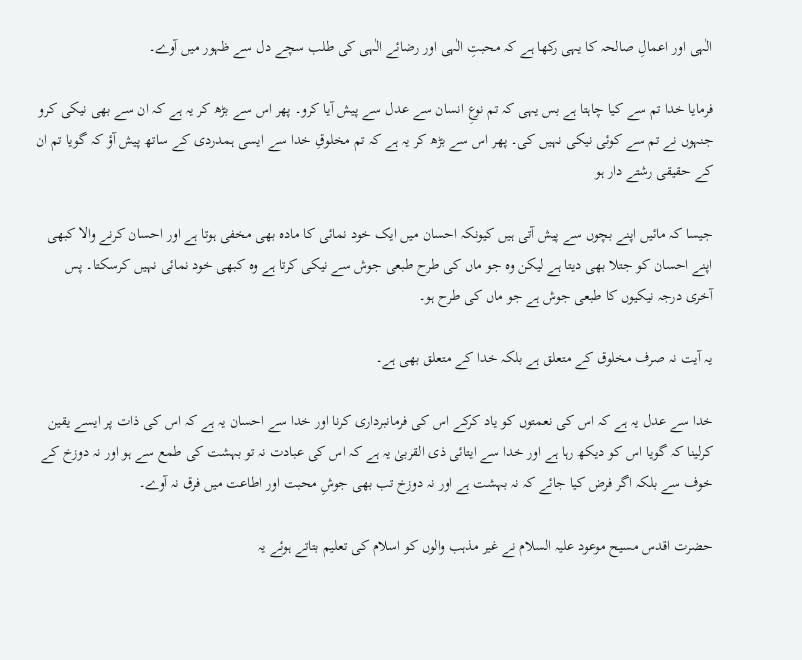الٰہی اور اعمالِ صالحہ کا یہی رکھا ہے کہ محبتِ الٰہی اور رضائے الٰہی کی طلب سچے دل سے ظہور میں آوے۔

فرمایا خدا تم سے کیا چاہتا ہے بس یہی کہ تم نوعِ انسان سے عدل سے پیش آیا کرو۔ پھر اس سے بڑھ کر یہ ہے کہ ان سے بھی نیکی کرو جنہوں نے تم سے کوئی نیکی نہیں کی۔ پھر اس سے بڑھ کر یہ ہے کہ تم مخلوقِ خدا سے ایسی ہمدردی کے ساتھ پیش آؤ کہ گویا تم ان کے حقیقی رشتے دار ہو

جیسا کہ مائیں اپنے بچوں سے پیش آتی ہیں کیونکہ احسان میں ایک خود نمائی کا مادہ بھی مخفی ہوتا ہے اور احسان کرنے والا کبھی اپنے احسان کو جتلا بھی دیتا ہے لیکن وہ جو ماں کی طرح طبعی جوش سے نیکی کرتا ہے وہ کبھی خود نمائی نہیں کرسکتا۔ پس آخری درجہ نیکیوں کا طبعی جوش ہے جو ماں کی طرح ہو۔

یہ آیت نہ صرف مخلوق کے متعلق ہے بلکہ خدا کے متعلق بھی ہے۔

خدا سے عدل یہ ہے کہ اس کی نعمتوں کو یاد کرکے اس کی فرمانبرداری کرنا اور خدا سے احسان یہ ہے کہ اس کی ذات پر ایسے یقین کرلینا کہ گویا اس کو دیکھ رہا ہے اور خدا سے ایتائی ذی القربیٰ یہ ہے کہ اس کی عبادت نہ تو بہشت کی طمع سے ہو اور نہ دوزخ کے خوف سے بلکہ اگر فرض کیا جائے کہ نہ بہشت ہے اور نہ دوزخ تب بھی جوشِ محبت اور اطاعت میں فرق نہ آوے۔

حضرت اقدس مسیح موعود علیہ السلام نے غیر مذہب والوں کو اسلام کی تعلیم بتاتے ہوئے یہ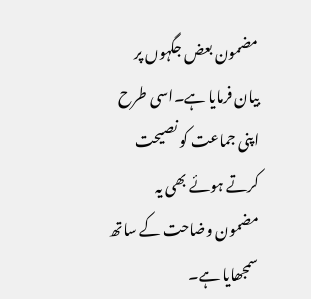مضمون بعض جگہوں پر بیان فرمایا ہے۔اسی طرح اپنی جماعت کو نصیحت کرتے ہوئے بھی یہ مضمون وضاحت کے ساتھ سمجھایا ہے۔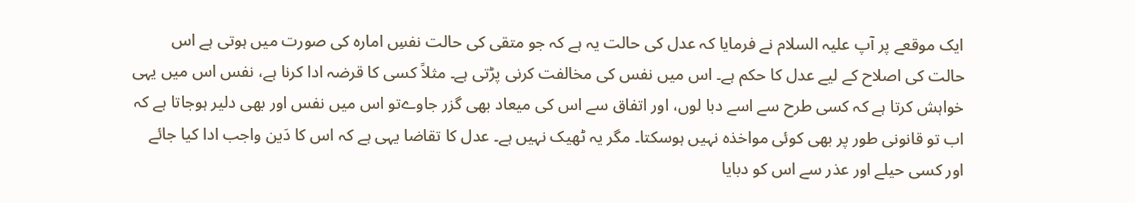ایک موقعے پر آپ علیہ السلام نے فرمایا کہ عدل کی حالت یہ ہے کہ جو متقی کی حالت نفسِ امارہ کی صورت میں ہوتی ہے اس حالت کی اصلاح کے لیے عدل کا حکم ہے۔ اس میں نفس کی مخالفت کرنی پڑتی ہے۔ مثلاً کسی کا قرضہ ادا کرنا ہے، نفس اس میں یہی خواہش کرتا ہے کہ کسی طرح سے اسے دبا لوں، اور اتفاق سے اس کی میعاد بھی گزر جاوےتو اس میں نفس اور بھی دلیر ہوجاتا ہے کہ اب تو قانونی طور پر بھی کوئی مواخذہ نہیں ہوسکتا۔ مگر یہ ٹھیک نہیں ہے۔ عدل کا تقاضا یہی ہے کہ اس کا دَین واجب ادا کیا جائے اور کسی حیلے اور عذر سے اس کو دبایا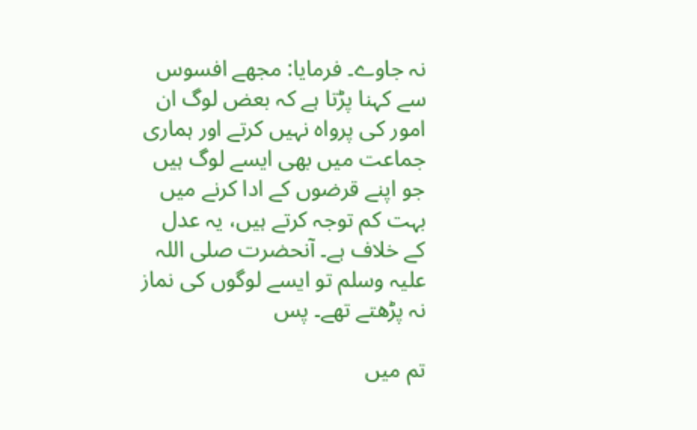نہ جاوے۔ فرمایا: مجھے افسوس سے کہنا پڑتا ہے کہ بعض لوگ ان امور کی پرواہ نہیں کرتے اور ہماری جماعت میں بھی ایسے لوگ ہیں جو اپنے قرضوں کے ادا کرنے میں بہت کم توجہ کرتے ہیں، یہ عدل کے خلاف ہے۔ آنحضرت صلی اللہ علیہ وسلم تو ایسے لوگوں کی نماز نہ پڑھتے تھے۔ پس

تم میں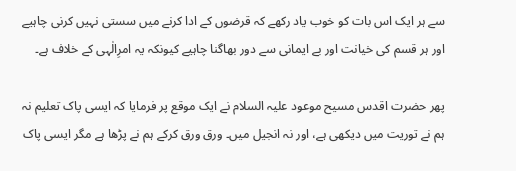سے ہر ایک اس بات کو خوب یاد رکھے کہ قرضوں کے ادا کرنے میں سستی نہیں کرنی چاہیے اور ہر قسم کی خیانت اور بے ایمانی سے دور بھاگنا چاہیے کیونکہ یہ امرِالٰہی کے خلاف ہے۔

پھر حضرت اقدس مسیح موعود علیہ السلام نے ایک موقع پر فرمایا کہ ایسی پاک تعلیم نہ ہم نے توریت میں دیکھی ہے، اور نہ انجیل میں۔ ورق ورق کرکے ہم نے پڑھا ہے مگر ایسی پاک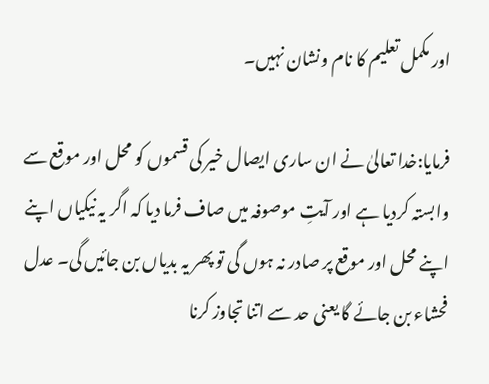اور مکمل تعلیم کا نام ونشان نہیں۔

فرمایا:خدا تعالیٰ نے ان ساری ایصال خیر کی قسموں کو محل اور موقع سے وابستہ کردیا ہے اور آیتِ موصوفہ میں صاف فرما دیا کہ اگر یہ نیکیاں اپنے اپنے محل اور موقع پر صادر نہ ہوں گی تو پھر یہ بدیاں بن جائیں گی۔ عدل فحشاء بن جائے گا یعنی حد سے اتنا تجاوز کرنا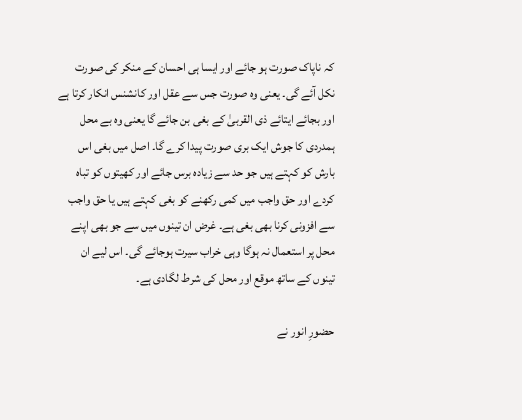کہ ناپاک صورت ہو جائے اور ایسا ہی احسان کے منکر کی صورت نکل آئے گی۔ یعنی وہ صورت جس سے عقل اور کانشنس انکار کرتا ہے اور بجائے ایتائے ذی القربیٰ کے بغی بن جائے گا یعنی وہ بے محل ہمدردی کا جوش ایک بری صورت پیدا کرے گا۔ اصل میں بغی اس بارش کو کہتے ہیں جو حد سے زیادہ برس جائے اور کھیتوں کو تباہ کردے اور حق واجب میں کمی رکھنے کو بغی کہتے ہیں یا حق واجب سے افزونی کرنا بھی بغی ہے۔ غرض ان تینوں میں سے جو بھی اپنے محل پر استعمال نہ ہوگا وہی خراب سیرت ہوجائے گی۔ اس لیے ان تینوں کے ساتھ موقع اور محل کی شرط لگادی ہے۔

حضورِ انور نے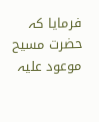فرمایا کہ حضرت مسیح موعود علیہ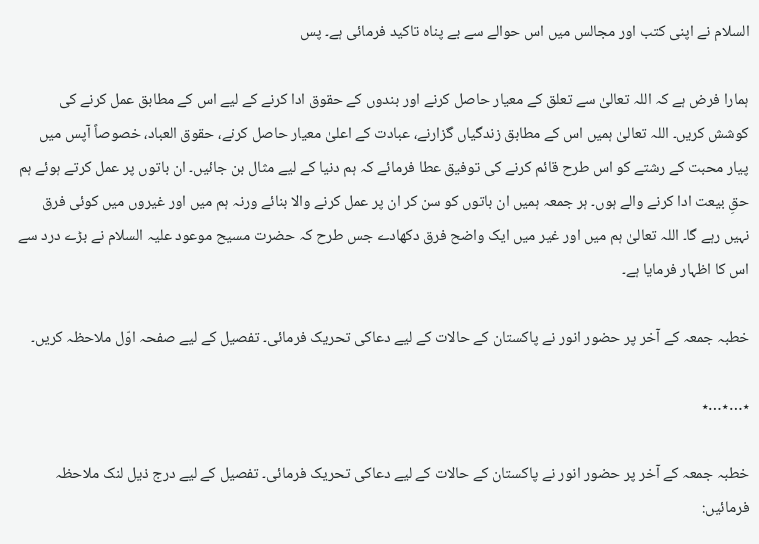السلام نے اپنی کتب اور مجالس میں اس حوالے سے بے پناہ تاکید فرمائی ہے۔ پس

ہمارا فرض ہے کہ اللہ تعالیٰ سے تعلق کے معیار حاصل کرنے اور بندوں کے حقوق ادا کرنے کے لیے اس کے مطابق عمل کرنے کی کوشش کریں۔ اللہ تعالیٰ ہمیں اس کے مطابق زندگیاں گزارنے، عبادت کے اعلیٰ معیار حاصل کرنے، حقوق العباد، خصوصاً آپس میں پیار محبت کے رشتے کو اس طرح قائم کرنے کی توفیق عطا فرمائے کہ ہم دنیا کے لیے مثال بن جائیں۔ ان باتوں پر عمل کرتے ہوئے ہم حقِ بیعت ادا کرنے والے ہوں۔ ہر جمعہ ہمیں ان باتوں کو سن کر ان پر عمل کرنے والا بنائے ورنہ ہم میں اور غیروں میں کوئی فرق نہیں رہے گا۔ اللہ تعالیٰ ہم میں اور غیر میں ایک واضح فرق دکھادے جس طرح کہ حضرت مسیح موعود علیہ السلام نے بڑے درد سے اس کا اظہار فرمایا ہے۔

خطبہ جمعہ کے آخر پر حضور انور نے پاکستان کے حالات کے لیے دعاکی تحریک فرمائی۔ تفصیل کے لیے صفحہ اوّل ملاحظہ کریں۔

٭…٭…٭

خطبہ جمعہ کے آخر پر حضور انور نے پاکستان کے حالات کے لیے دعاکی تحریک فرمائی۔ تفصیل کے لیے درج ذیل لنک ملاحظہ فرمائیں: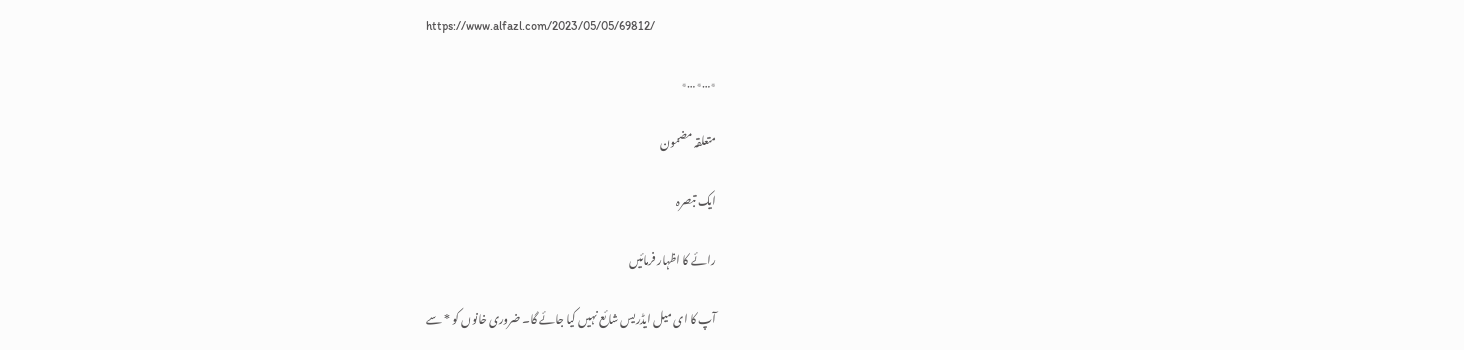https://www.alfazl.com/2023/05/05/69812/

٭…٭…٭

متعلقہ مضمون

ایک تبصرہ

رائے کا اظہار فرمائیں

آپ کا ای میل ایڈریس شائع نہیں کیا جائے گا۔ ضروری خانوں کو * سے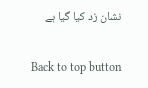نشان زد کیا گیا ہے

Back to top button